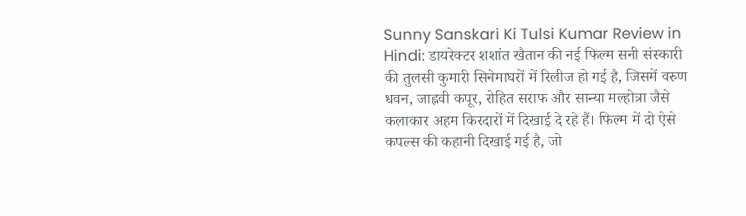Sunny Sanskari Ki Tulsi Kumar Review in Hindi: डायरेक्टर शशांत खैतान की नई फिल्म सनी संस्कारी की तुलसी कुमारी सिनेमाघरों में रिलीज हो गई है, जिसमें वरुण धवन, जाह्नवी कपूर, रोहित सराफ और सान्या मल्होत्रा जैसे कलाकार अहम किरदारों में दिखाई दे रहे हैं। फिल्म में दो ऐसे कपल्स की कहानी दिखाई गई है, जो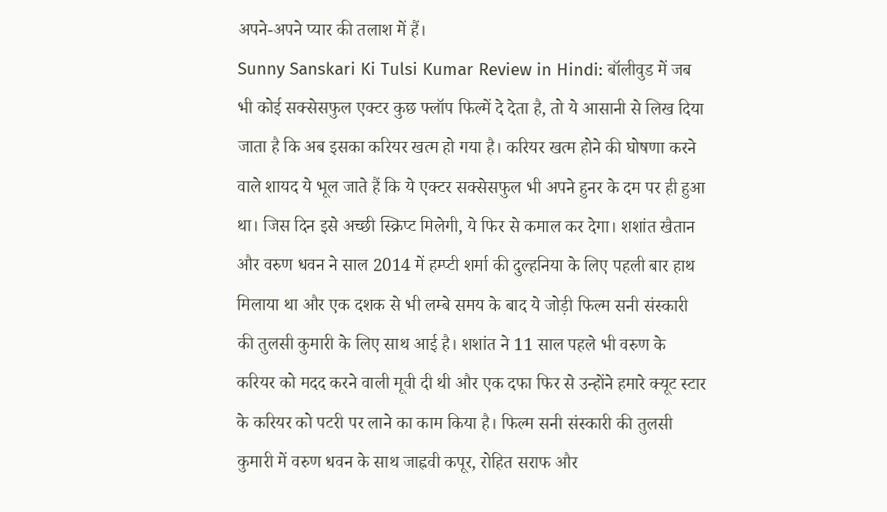अपने-अपने प्यार की तलाश में हैं।
Sunny Sanskari Ki Tulsi Kumar Review in Hindi: बॉलीवुड में जब भी कोई सक्सेसफुल एक्टर कुछ फ्लॉप फिल्में दे देता है, तो ये आसानी से लिख दिया जाता है कि अब इसका करियर खत्म हो गया है। करियर खत्म होने की घोषणा करने वाले शायद ये भूल जाते हैं कि ये एक्टर सक्सेसफुल भी अपने हुनर के दम पर ही हुआ था। जिस दिन इसे अच्छी स्क्रिप्ट मिलेगी, ये फिर से कमाल कर देगा। शशांत खैतान और वरुण धवन ने साल 2014 में हम्प्टी शर्मा की दुल्हनिया के लिए पहली बार हाथ मिलाया था और एक दशक से भी लम्बे समय के बाद ये जोड़ी फिल्म सनी संस्कारी की तुलसी कुमारी के लिए साथ आई है। शशांत ने 11 साल पहले भी वरुण के करियर को मदद करने वाली मूवी दी थी और एक दफा फिर से उन्होंने हमारे क्यूट स्टार के करियर को पटरी पर लाने का काम किया है। फिल्म सनी संस्कारी की तुलसी कुमारी में वरुण धवन के साथ जाह्नवी कपूर, रोहित सराफ और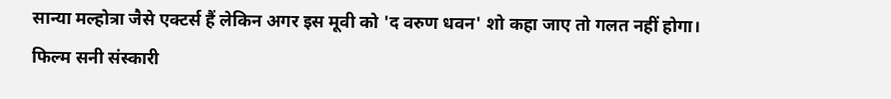सान्या मल्होत्रा जैसे एक्टर्स हैं लेकिन अगर इस मूवी को 'द वरुण धवन' शो कहा जाए तो गलत नहीं होगा।
फिल्म सनी संस्कारी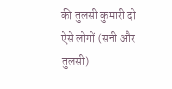की तुलसी कुमारी दो ऐसे लोगों (सनी और तुलसी)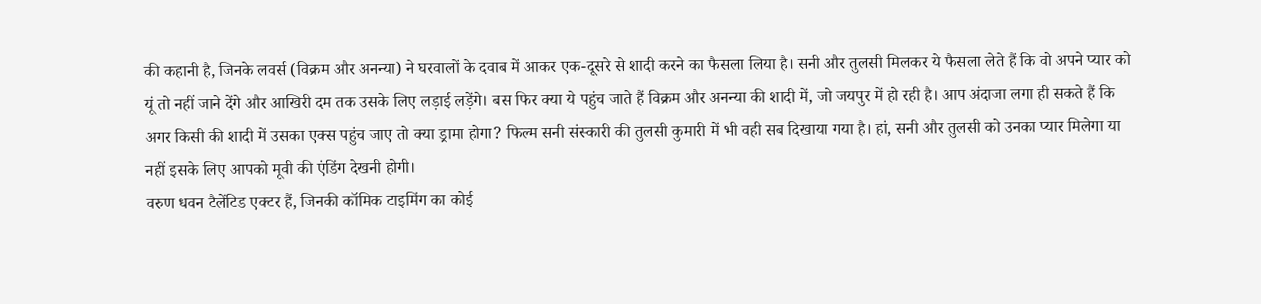की कहानी है, जिनके लवर्स (विक्रम और अनन्या) ने घरवालों के दवाब में आकर एक-दूसरे से शादी करने का फैसला लिया है। सनी और तुलसी मिलकर ये फैसला लेते हैं कि वो अपने प्यार को यूं तो नहीं जाने देंगे और आखिरी दम तक उसके लिए लड़ाई लड़ेंगे। बस फिर क्या ये पहुंच जाते हैं विक्रम और अनन्या की शादी में, जो जयपुर में हो रही है। आप अंदाजा लगा ही सकते हैं कि अगर किसी की शादी में उसका एक्स पहुंच जाए तो क्या ड्रामा होगा? फिल्म सनी संस्कारी की तुलसी कुमारी में भी वही सब दिखाया गया है। हां, सनी और तुलसी को उनका प्यार मिलेगा या नहीं इसके लिए आपको मूवी की एंडिंग देखनी होगी।
वरुण धवन टैलेंटिड एक्टर हैं, जिनकी कॉमिक टाइमिंग का कोई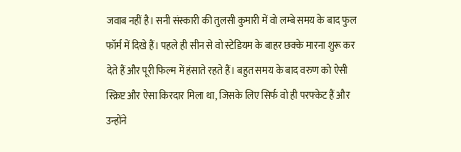जवाब नहीं है। सनी संस्कारी की तुलसी कुमारी में वो लम्बे समय के बाद फुल फॉर्म में दिखे हैं। पहले ही सीन से वो स्टेडियम के बाहर छक्के मारना शुरू कर देते हैं और पूरी फिल्म में हंसाते रहते हैं। बहुत समय के बाद वरुण को ऐसी स्क्रिप्ट और ऐसा किरदार मिला था, जिसके लिए सिर्फ वो ही परफ्केट हैं और उन्होंने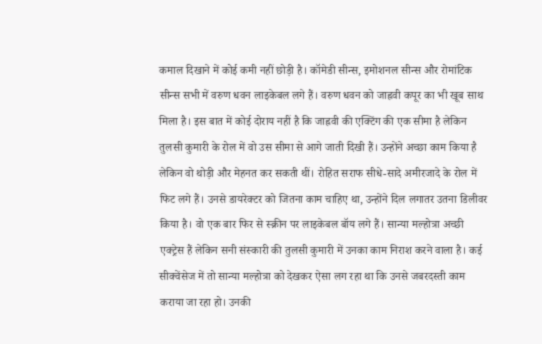कमाल दिखाने में कोई कमी नहीं छोड़ी है। कॉमेडी सीन्स, इमोशनल सीन्स और रोमांटिक सीन्स सभी में वरुण धवन लाइकेबल लगे हैं। वरुण धवन को जाह्नवी कपूर का भी खूब साथ मिला है। इस बात में कोई दोराय नहीं है कि जाह्नवी की एक्टिंग की एक सीमा है लेकिन तुलसी कुमारी के रोल में वो उस सीमा से आगे जाती दिखी हैं। उन्होंने अच्छा काम किया है लेकिन वो थोड़ी और मेहनत कर सकती थीं। रोहित सराफ सीधे-सादे अमीरजादे के रोल में फिट लगे हैं। उनसे डायरेक्टर को जितना काम चाहिए था, उन्होंने दिल लगातर उतना डिलीवर किया है। वो एक बार फिर से स्क्रीन पर लाइकेबल बॉय लगे हैं। सान्या मल्होत्रा अच्छी एक्ट्रेस हैं लेकिन सनी संस्कारी की तुलसी कुमारी में उनका काम निराश करने वाला है। कई सीक्वेंसेज में तो सान्या मल्होत्रा को देखकर ऐसा लग रहा था कि उनसे जबरदस्ती काम कराया जा रहा हो। उनकी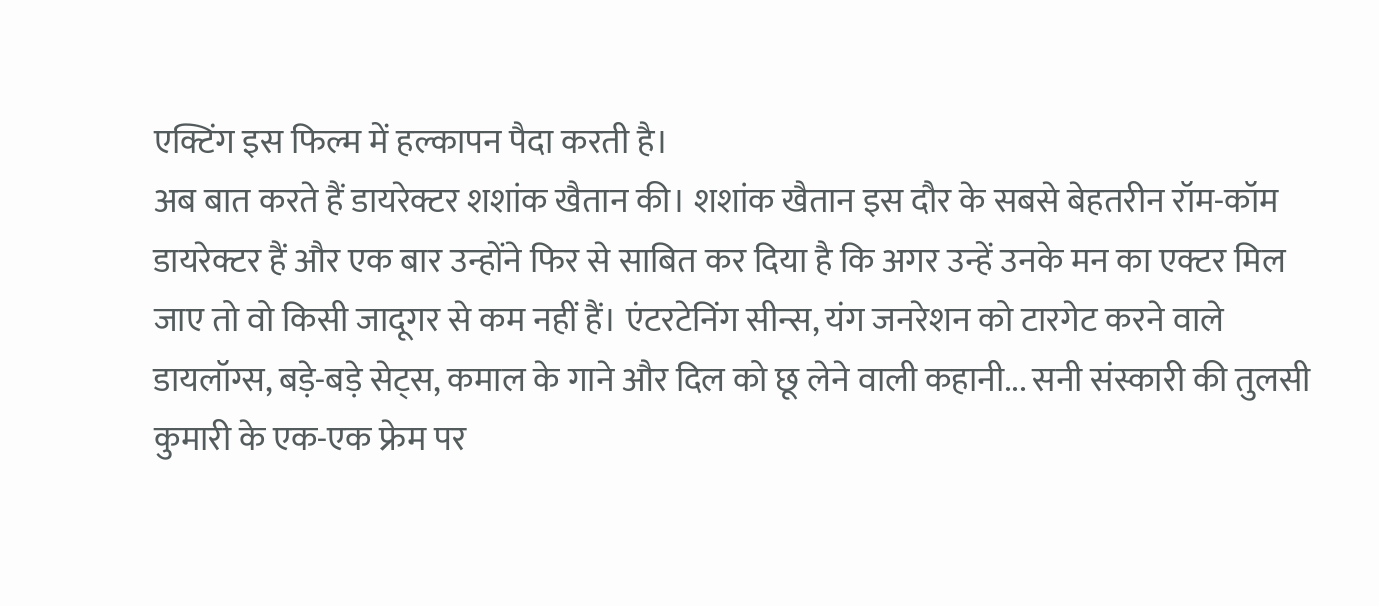एक्टिंग इस फिल्म में हल्कापन पैदा करती है।
अब बात करते हैं डायरेक्टर शशांक खैतान की। शशांक खैतान इस दौर के सबसे बेहतरीन रॉम-कॉम डायरेक्टर हैं और एक बार उन्होंने फिर से साबित कर दिया है कि अगर उन्हें उनके मन का एक्टर मिल जाए तो वो किसी जादूगर से कम नहीं हैं। एंटरटेनिंग सीन्स, यंग जनरेशन को टारगेट करने वाले डायलॉग्स, बड़े-बड़े सेट्स, कमाल के गाने और दिल को छू लेने वाली कहानी... सनी संस्कारी की तुलसी कुमारी के एक-एक फ्रेम पर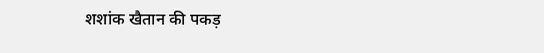शशांक खैतान की पकड़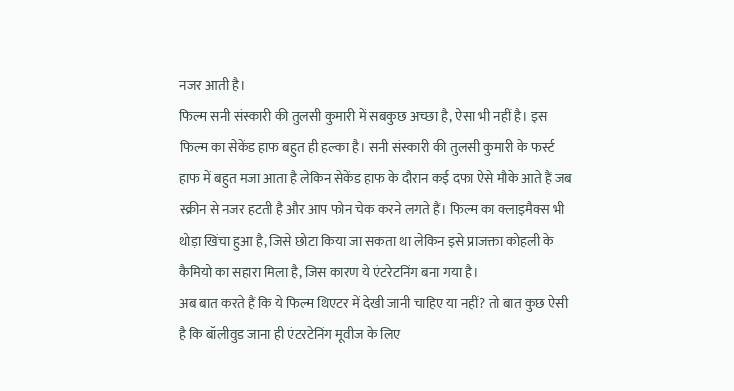नजर आती है।
फिल्म सनी संस्कारी की तुलसी कुमारी में सबकुछ अच्छा है, ऐसा भी नहीं है। इस फिल्म का सेकेंड हाफ बहुत ही हल्का है। सनी संस्कारी की तुलसी कुमारी के फर्स्ट हाफ में बहुत मजा आता है लेकिन सेकेंड हाफ के दौरान कई दफा ऐसे मौके आते हैं जब स्क्रीन से नजर हटती है और आप फोन चेक करने लगते हैं। फिल्म का क्लाइमैक्स भी थोड़ा खिंचा हुआ है, जिसे छोटा किया जा सकता था लेकिन इसे प्राजक्ता कोहली के कैमियो का सहारा मिला है, जिस कारण ये एंटरेटनिंग बना गया है।
अब बात करते हैं कि ये फिल्म थिएटर में देखी जानी चाहिए या नहीं? तो बात कुछ ऐसी है कि बॉलीवुड जाना ही एंटरटेनिंग मूवीज के लिए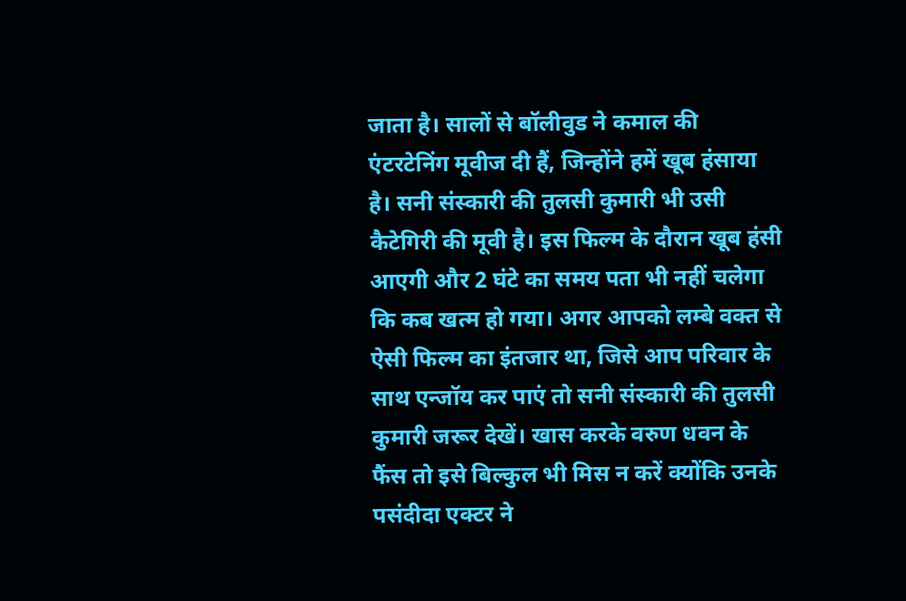जाता है। सालों से बॉलीवुड ने कमाल की एंटरटेनिंग मूवीज दी हैं, जिन्होंने हमें खूब हंसाया है। सनी संस्कारी की तुलसी कुमारी भी उसी कैटेगिरी की मूवी है। इस फिल्म के दौरान खूब हंसी आएगी और 2 घंटे का समय पता भी नहीं चलेगा कि कब खत्म हो गया। अगर आपको लम्बे वक्त से ऐसी फिल्म का इंतजार था, जिसे आप परिवार के साथ एन्जॉय कर पाएं तो सनी संस्कारी की तुलसी कुमारी जरूर देखें। खास करके वरुण धवन के फैंस तो इसे बिल्कुल भी मिस न करें क्योंकि उनके पसंदीदा एक्टर ने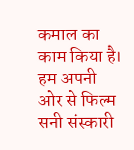कमाल का काम किया है। हम अपनी ओर से फिल्म सनी संस्कारी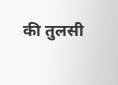की तुलसी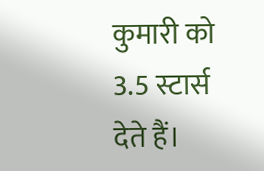कुमारी को 3.5 स्टार्स देते हैं।